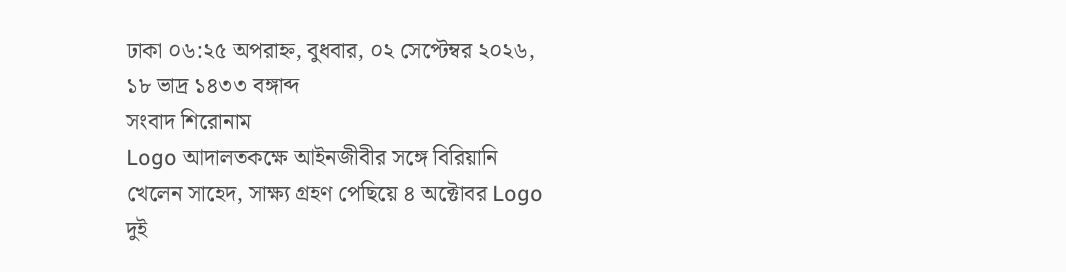ঢাকা ০৬:২৫ অপরাহ্ন, বুধবার, ০২ সেপ্টেম্বর ২০২৬, ১৮ ভাদ্র ১৪৩৩ বঙ্গাব্দ
সংবাদ শিরোনাম
Logo আদালতকক্ষে আইনজীবীর সঙ্গে বিরিয়ানি খেলেন সাহেদ, সাক্ষ্য গ্রহণ পেছিয়ে ৪ অক্টোবর Logo দুই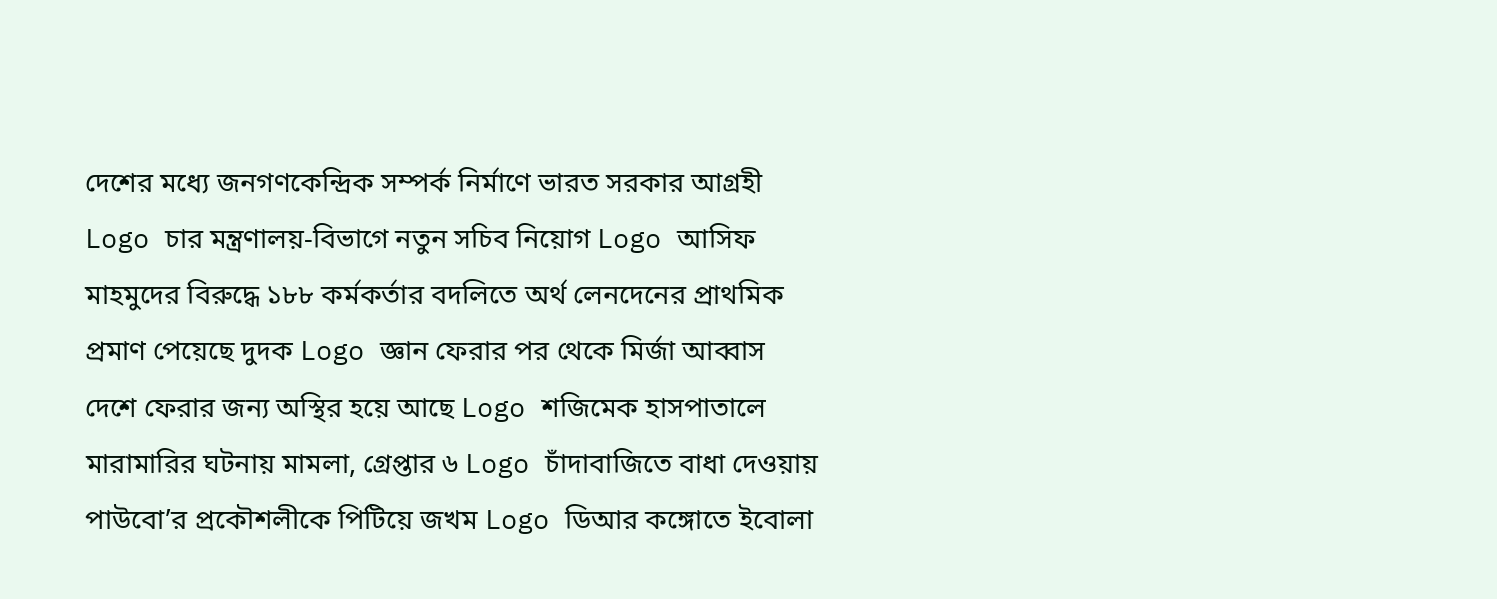দেশের মধ্যে জনগণকেন্দ্রিক সম্পর্ক নির্মাণে ভারত সরকার আগ্রহী Logo চার মন্ত্রণালয়-বিভাগে নতুন সচিব নিয়োগ Logo আসিফ মাহমুদের বিরুদ্ধে ১৮৮ কর্মকর্তার বদলিতে অর্থ লেনদেনের প্রাথমিক প্রমাণ পেয়েছে দুদক Logo জ্ঞান ফেরার পর থেকে মির্জা আব্বাস দেশে ফেরার জন্য অস্থির হয়ে আছে Logo শজিমেক হাসপাতালে মারামারির ঘটনায় মামলা, গ্রেপ্তার ৬ Logo চাঁদাবাজিতে বাধা দেওয়ায় পাউবো’র প্রকৌশলীকে পিটিয়ে জখম Logo ডিআর কঙ্গোতে ইবোলা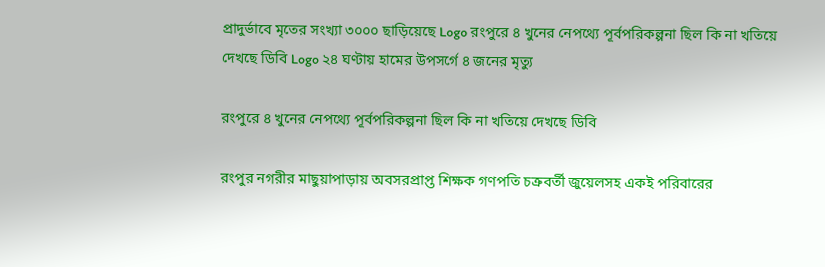প্রাদুর্ভাবে মৃতের সংখ্যা ৩০০০ ছাড়িয়েছে Logo রংপুরে ৪ খুনের নেপথ্যে পূর্বপরিকল্পনা ছিল কি না খতিয়ে দেখছে ডিবি Logo ২৪ ঘণ্টায় হামের উপসর্গে ৪ জনের মৃত্যু

রংপুরে ৪ খুনের নেপথ্যে পূর্বপরিকল্পনা ছিল কি না খতিয়ে দেখছে ডিবি

রংপুর নগরীর মাছুয়াপাড়ায় অবসরপ্রাপ্ত শিক্ষক গণপতি চক্রবর্তী জুয়েলসহ একই পরিবারের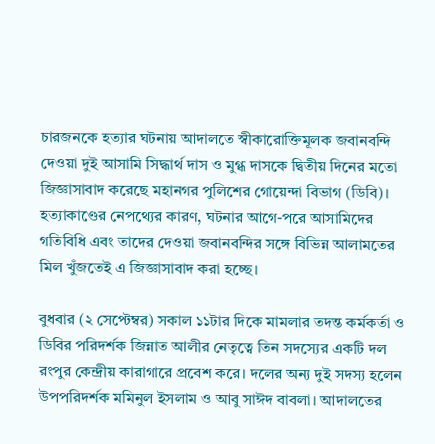চারজনকে হত্যার ঘটনায় আদালতে স্বীকারোক্তিমূলক জবানবন্দি দেওয়া দুই আসামি সিদ্ধার্থ দাস ও মুগ্ধ দাসকে দ্বিতীয় দিনের মতো জিজ্ঞাসাবাদ করেছে মহানগর পুলিশের গোয়েন্দা বিভাগ (ডিবি)। হত্যাকাণ্ডের নেপথ্যের কারণ, ঘটনার আগে-পরে আসামিদের গতিবিধি এবং তাদের দেওয়া জবানবন্দির সঙ্গে বিভিন্ন আলামতের মিল খুঁজতেই এ জিজ্ঞাসাবাদ করা হচ্ছে।

বুধবার (২ সেপ্টেম্বর) সকাল ১১টার দিকে মামলার তদন্ত কর্মকর্তা ও ডিবির পরিদর্শক জিন্নাত আলীর নেতৃত্বে তিন সদস্যের একটি দল রংপুর কেন্দ্রীয় কারাগারে প্রবেশ করে। দলের অন্য দুই সদস্য হলেন উপপরিদর্শক মমিনুল ইসলাম ও আবু সাঈদ বাবলা। আদালতের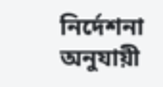নির্দেশনা অনুযায়ী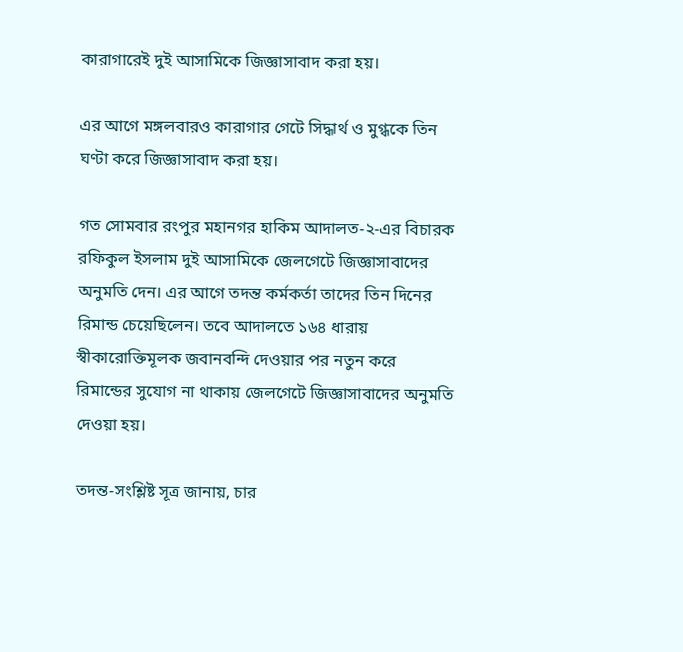কারাগারেই দুই আসামিকে জিজ্ঞাসাবাদ করা হয়।

এর আগে মঙ্গলবারও কারাগার গেটে সিদ্ধার্থ ও মুগ্ধকে তিন ঘণ্টা করে জিজ্ঞাসাবাদ করা হয়।

গত সোমবার রংপুর মহানগর হাকিম আদালত-২-এর বিচারক রফিকুল ইসলাম দুই আসামিকে জেলগেটে জিজ্ঞাসাবাদের অনুমতি দেন। এর আগে তদন্ত কর্মকর্তা তাদের তিন দিনের রিমান্ড চেয়েছিলেন। তবে আদালতে ১৬৪ ধারায় স্বীকারোক্তিমূলক জবানবন্দি দেওয়ার পর নতুন করে রিমান্ডের সুযোগ না থাকায় জেলগেটে জিজ্ঞাসাবাদের অনুমতি দেওয়া হয়।

তদন্ত-সংশ্লিষ্ট সূত্র জানায়, চার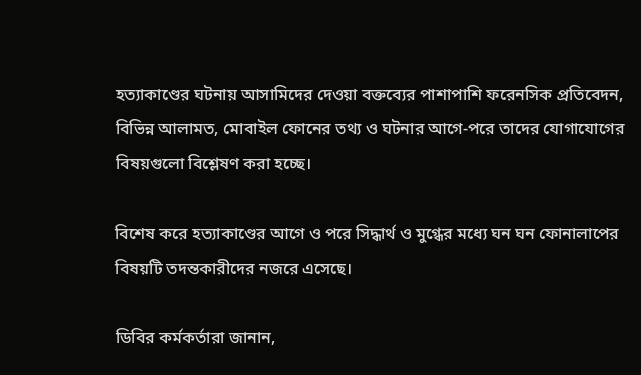হত্যাকাণ্ডের ঘটনায় আসামিদের দেওয়া বক্তব্যের পাশাপাশি ফরেনসিক প্রতিবেদন, বিভিন্ন আলামত, মোবাইল ফোনের তথ্য ও ঘটনার আগে-পরে তাদের যোগাযোগের বিষয়গুলো বিশ্লেষণ করা হচ্ছে।

বিশেষ করে হত্যাকাণ্ডের আগে ও পরে সিদ্ধার্থ ও মুগ্ধের মধ্যে ঘন ঘন ফোনালাপের বিষয়টি তদন্তকারীদের নজরে এসেছে।

ডিবির কর্মকর্তারা জানান,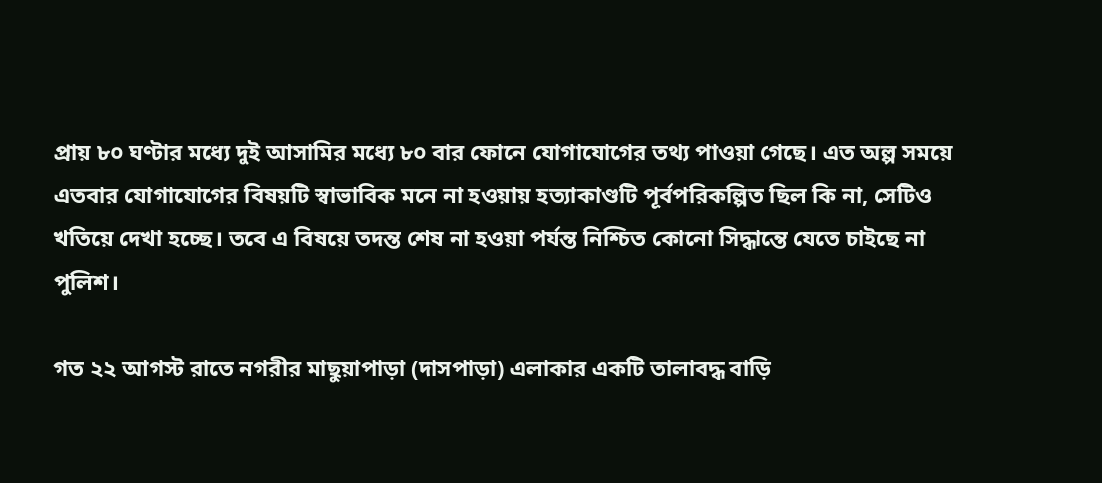প্রায় ৮০ ঘণ্টার মধ্যে দুই আসামির মধ্যে ৮০ বার ফোনে যোগাযোগের তথ্য পাওয়া গেছে। এত অল্প সময়ে এতবার যোগাযোগের বিষয়টি স্বাভাবিক মনে না হওয়ায় হত্যাকাণ্ডটি পূর্বপরিকল্পিত ছিল কি না, সেটিও খতিয়ে দেখা হচ্ছে। তবে এ বিষয়ে তদন্ত শেষ না হওয়া পর্যন্ত নিশ্চিত কোনো সিদ্ধান্তে যেতে চাইছে না পুলিশ।

গত ২২ আগস্ট রাতে নগরীর মাছুয়াপাড়া (দাসপাড়া) এলাকার একটি তালাবদ্ধ বাড়ি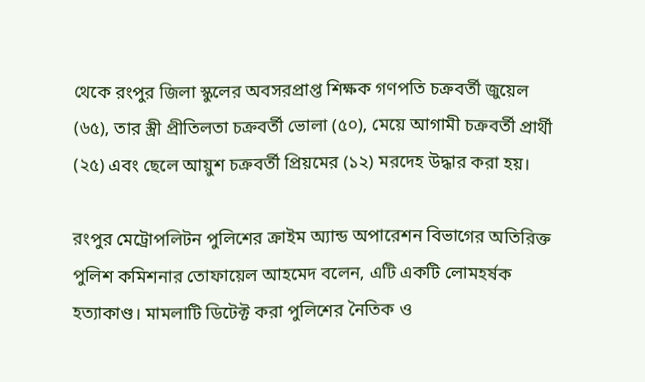থেকে রংপুর জিলা স্কুলের অবসরপ্রাপ্ত শিক্ষক গণপতি চক্রবর্তী জুয়েল (৬৫), তার স্ত্রী প্রীতিলতা চক্রবর্তী ভোলা (৫০), মেয়ে আগামী চক্রবর্তী প্রার্থী (২৫) এবং ছেলে আয়ুশ চক্রবর্তী প্রিয়মের (১২) মরদেহ উদ্ধার করা হয়।

রংপুর মেট্রোপলিটন পুলিশের ক্রাইম অ্যান্ড অপারেশন বিভাগের অতিরিক্ত পুলিশ কমিশনার তোফায়েল আহমেদ বলেন, এটি একটি লোমহর্ষক হত্যাকাণ্ড। মামলাটি ডিটেক্ট করা পুলিশের নৈতিক ও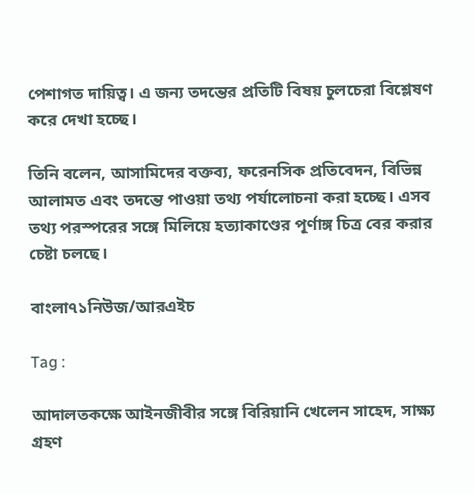পেশাগত দায়িত্ব। এ জন্য তদন্তের প্রতিটি বিষয় চুলচেরা বিশ্লেষণ করে দেখা হচ্ছে।

তিনি বলেন, আসামিদের বক্তব্য, ফরেনসিক প্রতিবেদন, বিভিন্ন আলামত এবং তদন্তে পাওয়া তথ্য পর্যালোচনা করা হচ্ছে। এসব তথ্য পরস্পরের সঙ্গে মিলিয়ে হত্যাকাণ্ডের পূর্ণাঙ্গ চিত্র বের করার চেষ্টা চলছে।

বাংলা৭১নিউজ/আরএইচ

Tag :

আদালতকক্ষে আইনজীবীর সঙ্গে বিরিয়ানি খেলেন সাহেদ, সাক্ষ্য গ্রহণ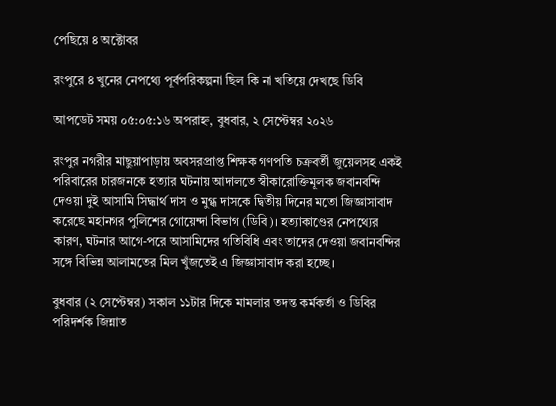পেছিয়ে ৪ অক্টোবর

রংপুরে ৪ খুনের নেপথ্যে পূর্বপরিকল্পনা ছিল কি না খতিয়ে দেখছে ডিবি

আপডেট সময় ০৫:০৫:১৬ অপরাহ্ন, বুধবার, ২ সেপ্টেম্বর ২০২৬

রংপুর নগরীর মাছুয়াপাড়ায় অবসরপ্রাপ্ত শিক্ষক গণপতি চক্রবর্তী জুয়েলসহ একই পরিবারের চারজনকে হত্যার ঘটনায় আদালতে স্বীকারোক্তিমূলক জবানবন্দি দেওয়া দুই আসামি সিদ্ধার্থ দাস ও মুগ্ধ দাসকে দ্বিতীয় দিনের মতো জিজ্ঞাসাবাদ করেছে মহানগর পুলিশের গোয়েন্দা বিভাগ (ডিবি)। হত্যাকাণ্ডের নেপথ্যের কারণ, ঘটনার আগে-পরে আসামিদের গতিবিধি এবং তাদের দেওয়া জবানবন্দির সঙ্গে বিভিন্ন আলামতের মিল খুঁজতেই এ জিজ্ঞাসাবাদ করা হচ্ছে।

বুধবার (২ সেপ্টেম্বর) সকাল ১১টার দিকে মামলার তদন্ত কর্মকর্তা ও ডিবির পরিদর্শক জিন্নাত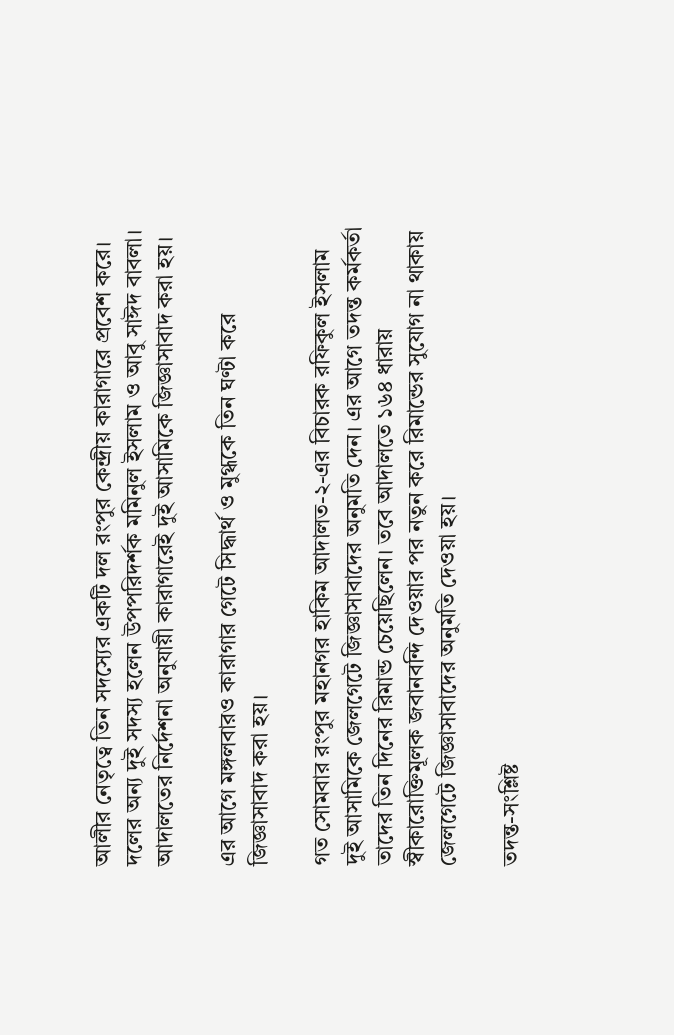আলীর নেতৃত্বে তিন সদস্যের একটি দল রংপুর কেন্দ্রীয় কারাগারে প্রবেশ করে। দলের অন্য দুই সদস্য হলেন উপপরিদর্শক মমিনুল ইসলাম ও আবু সাঈদ বাবলা। আদালতের নির্দেশনা অনুযায়ী কারাগারেই দুই আসামিকে জিজ্ঞাসাবাদ করা হয়।

এর আগে মঙ্গলবারও কারাগার গেটে সিদ্ধার্থ ও মুগ্ধকে তিন ঘণ্টা করে জিজ্ঞাসাবাদ করা হয়।

গত সোমবার রংপুর মহানগর হাকিম আদালত-২-এর বিচারক রফিকুল ইসলাম দুই আসামিকে জেলগেটে জিজ্ঞাসাবাদের অনুমতি দেন। এর আগে তদন্ত কর্মকর্তা তাদের তিন দিনের রিমান্ড চেয়েছিলেন। তবে আদালতে ১৬৪ ধারায় স্বীকারোক্তিমূলক জবানবন্দি দেওয়ার পর নতুন করে রিমান্ডের সুযোগ না থাকায় জেলগেটে জিজ্ঞাসাবাদের অনুমতি দেওয়া হয়।

তদন্ত-সংশ্লিষ্ট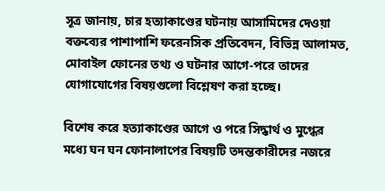সূত্র জানায়, চার হত্যাকাণ্ডের ঘটনায় আসামিদের দেওয়া বক্তব্যের পাশাপাশি ফরেনসিক প্রতিবেদন, বিভিন্ন আলামত, মোবাইল ফোনের তথ্য ও ঘটনার আগে-পরে তাদের যোগাযোগের বিষয়গুলো বিশ্লেষণ করা হচ্ছে।

বিশেষ করে হত্যাকাণ্ডের আগে ও পরে সিদ্ধার্থ ও মুগ্ধের মধ্যে ঘন ঘন ফোনালাপের বিষয়টি তদন্তকারীদের নজরে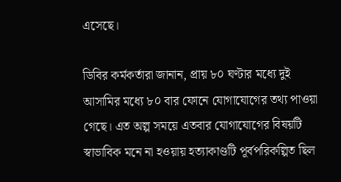এসেছে।

ডিবির কর্মকর্তারা জানান, প্রায় ৮০ ঘণ্টার মধ্যে দুই আসামির মধ্যে ৮০ বার ফোনে যোগাযোগের তথ্য পাওয়া গেছে। এত অল্প সময়ে এতবার যোগাযোগের বিষয়টি স্বাভাবিক মনে না হওয়ায় হত্যাকাণ্ডটি পূর্বপরিকল্পিত ছিল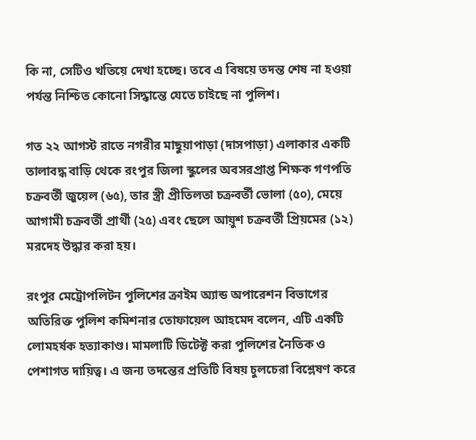কি না, সেটিও খতিয়ে দেখা হচ্ছে। তবে এ বিষয়ে তদন্ত শেষ না হওয়া পর্যন্ত নিশ্চিত কোনো সিদ্ধান্তে যেতে চাইছে না পুলিশ।

গত ২২ আগস্ট রাতে নগরীর মাছুয়াপাড়া (দাসপাড়া) এলাকার একটি তালাবদ্ধ বাড়ি থেকে রংপুর জিলা স্কুলের অবসরপ্রাপ্ত শিক্ষক গণপতি চক্রবর্তী জুয়েল (৬৫), তার স্ত্রী প্রীতিলতা চক্রবর্তী ভোলা (৫০), মেয়ে আগামী চক্রবর্তী প্রার্থী (২৫) এবং ছেলে আয়ুশ চক্রবর্তী প্রিয়মের (১২) মরদেহ উদ্ধার করা হয়।

রংপুর মেট্রোপলিটন পুলিশের ক্রাইম অ্যান্ড অপারেশন বিভাগের অতিরিক্ত পুলিশ কমিশনার তোফায়েল আহমেদ বলেন, এটি একটি লোমহর্ষক হত্যাকাণ্ড। মামলাটি ডিটেক্ট করা পুলিশের নৈতিক ও পেশাগত দায়িত্ব। এ জন্য তদন্তের প্রতিটি বিষয় চুলচেরা বিশ্লেষণ করে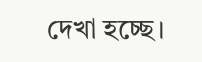দেখা হচ্ছে।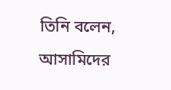তিনি বলেন, আসামিদের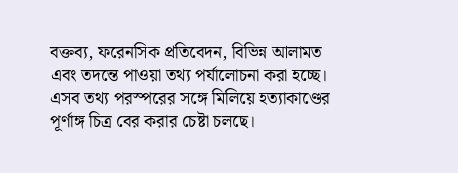বক্তব্য, ফরেনসিক প্রতিবেদন, বিভিন্ন আলামত এবং তদন্তে পাওয়া তথ্য পর্যালোচনা করা হচ্ছে। এসব তথ্য পরস্পরের সঙ্গে মিলিয়ে হত্যাকাণ্ডের পূর্ণাঙ্গ চিত্র বের করার চেষ্টা চলছে।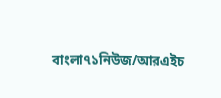বাংলা৭১নিউজ/আরএইচ